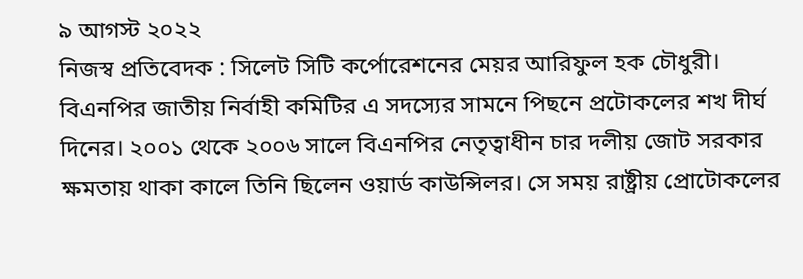৯ আগস্ট ২০২২
নিজস্ব প্রতিবেদক : সিলেট সিটি কর্পোরেশনের মেয়র আরিফুল হক চৌধুরী। বিএনপির জাতীয় নির্বাহী কমিটির এ সদস্যের সামনে পিছনে প্রটোকলের শখ দীর্ঘ দিনের। ২০০১ থেকে ২০০৬ সালে বিএনপির নেতৃত্বাধীন চার দলীয় জোট সরকার ক্ষমতায় থাকা কালে তিনি ছিলেন ওয়ার্ড কাউন্সিলর। সে সময় রাষ্ট্রীয় প্রোটোকলের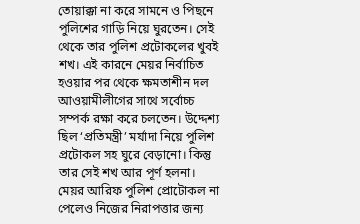তোয়াক্কা না করে সামনে ও পিছনে পুলিশের গাড়ি নিয়ে ঘুরতেন। সেই থেকে তার পুলিশ প্রটোকলের খুবই শখ। এই কারনে মেয়র নির্বাচিত হওয়ার পর থেকে ক্ষমতাশীন দল আওয়ামীলীগের সাথে সর্বোচ্চ সম্পর্ক রক্ষা করে চলতেন। উদ্দেশ্য ছিল ‘প্রতিমন্ত্রী’ মর্যাদা নিয়ে পুলিশ প্রটোকল সহ ঘুরে বেড়ানো। কিন্তু তার সেই শখ আর পূর্ণ হলনা।
মেয়র আরিফ পুলিশ প্রোটোকল না পেলেও নিজের নিরাপত্তার জন্য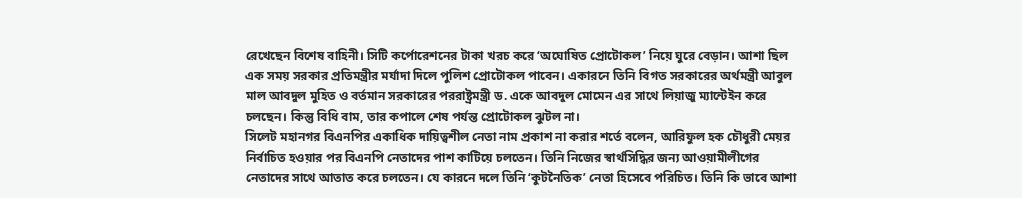রেখেছেন বিশেষ বাহিনী। সিটি কর্পোরেশনের টাকা খরচ করে ‘অঘোষিত প্রোটোকল’ নিয়ে ঘুরে বেড়ান। আশা ছিল এক সময় সরকার প্রতিমন্ত্রীর মর্যাদা দিলে পুলিশ প্রোটোকল পাবেন। একারনে তিনি বিগত সরকারের অর্থমন্ত্রী আবুল মাল আবদুল মুহিত ও বর্তমান সরকারের পররাষ্ট্রমন্ত্রী ড. একে আবদুল মোমেন এর সাথে লিয়াজু ম্যান্টেইন করে চলছেন। কিন্তু বিধি বাম, তার কপালে শেষ পর্যন্ত প্রোটোকল ঝুটল না।
সিলেট মহানগর বিএনপির একাধিক দায়িত্বশীল নেতা নাম প্রকাশ না করার শর্তে বলেন, আরিফুল হক চৌধুরী মেয়র নির্বাচিত হওয়ার পর বিএনপি নেতাদের পাশ কাটিয়ে চলতেন। তিনি নিজের স্বার্থসিদ্ধির জন্য আওয়ামীলীগের নেতাদের সাথে আতাত করে চলতেন। যে কারনে দলে তিনি ‘কুটনৈতিক’ নেতা হিসেবে পরিচিত। তিনি কি ভাবে আশা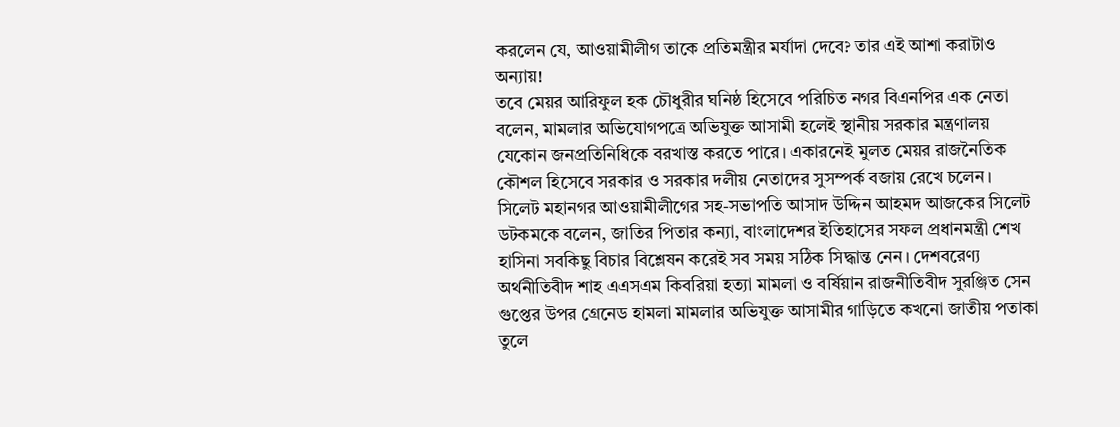করলেন যে, আওয়ামীলীগ তাকে প্রতিমন্ত্রীর মর্যাদা দেবে? তার এই আশা করাটাও অন্যায়!
তবে মেয়র আরিফুল হক চৌধুরীর ঘনিষ্ঠ হিসেবে পরিচিত নগর বিএনপির এক নেতা বলেন, মামলার অভিযোগপত্রে অভিযুক্ত আসামী হলেই স্থানীয় সরকার মন্ত্রণালয় যেকোন জনপ্রতিনিধিকে বরখাস্ত করতে পারে। একারনেই মুলত মেয়র রাজনৈতিক কৌশল হিসেবে সরকার ও সরকার দলীয় নেতাদের সুসম্পর্ক বজায় রেখে চলেন।
সিলেট মহানগর আওয়ামীলীগের সহ-সভাপতি আসাদ উদ্দিন আহমদ আজকের সিলেট ডটকমকে বলেন, জাতির পিতার কন্যা, বাংলাদেশর ইতিহাসের সফল প্রধানমন্ত্রী শেখ হাসিনা সবকিছু বিচার বিশ্লেষন করেই সব সময় সঠিক সিদ্ধান্ত নেন। দেশবরেণ্য অর্থনীতিবীদ শাহ এএসএম কিবরিয়া হত্যা মামলা ও বর্ষিয়ান রাজনীতিবীদ সুরঞ্জিত সেন গুপ্তের উপর গ্রেনেড হামলা মামলার অভিযুক্ত আসামীর গাড়িতে কখনো জাতীয় পতাকা তুলে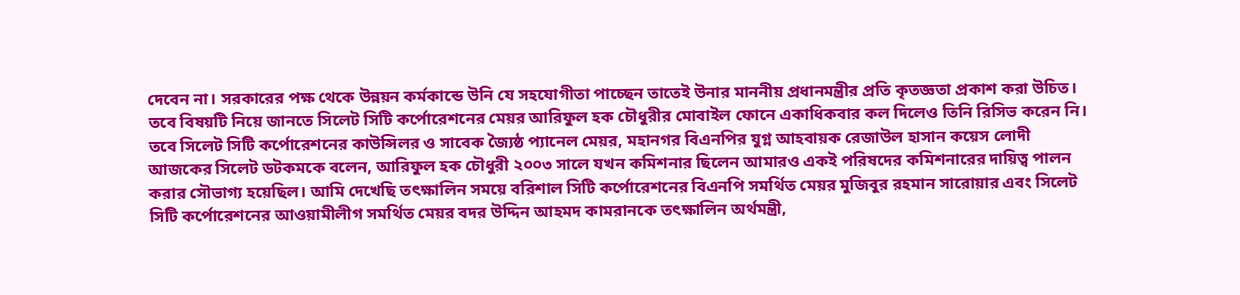দেবেন না। সরকারের পক্ষ থেকে উন্নয়ন কর্মকান্ডে উনি যে সহযোগীতা পাচ্ছেন তাতেই উনার মাননীয় প্রধানমন্ত্রীর প্রতি কৃতজ্ঞতা প্রকাশ করা উচিত।
তবে বিষয়টি নিয়ে জানতে সিলেট সিটি কর্পোরেশনের মেয়র আরিফুল হক চৌধুরীর মোবাইল ফোনে একাধিকবার কল দিলেও তিনি রিসিভ করেন নি।
তবে সিলেট সিটি কর্পোরেশনের কাউন্সিলর ও সাবেক জ্যৈষ্ঠ প্যানেল মেয়র, মহানগর বিএনপির যুগ্ন আহবায়ক রেজাউল হাসান কয়েস লোদী আজকের সিলেট ডটকমকে বলেন, আরিফুল হক চৌধুরী ২০০৩ সালে যখন কমিশনার ছিলেন আমারও একই পরিষদের কমিশনারের দায়িত্ব পালন করার সৌভাগ্য হয়েছিল। আমি দেখেছি তৎক্ষালিন সময়ে বরিশাল সিটি কর্পোরেশনের বিএনপি সমর্থিত মেয়র মুজিবুর রহমান সারোয়ার এবং সিলেট সিটি কর্পোরেশনের আওয়ামীলীগ সমর্থিত মেয়র বদর উদ্দিন আহমদ কামরানকে তৎক্ষালিন অর্থমন্ত্রী,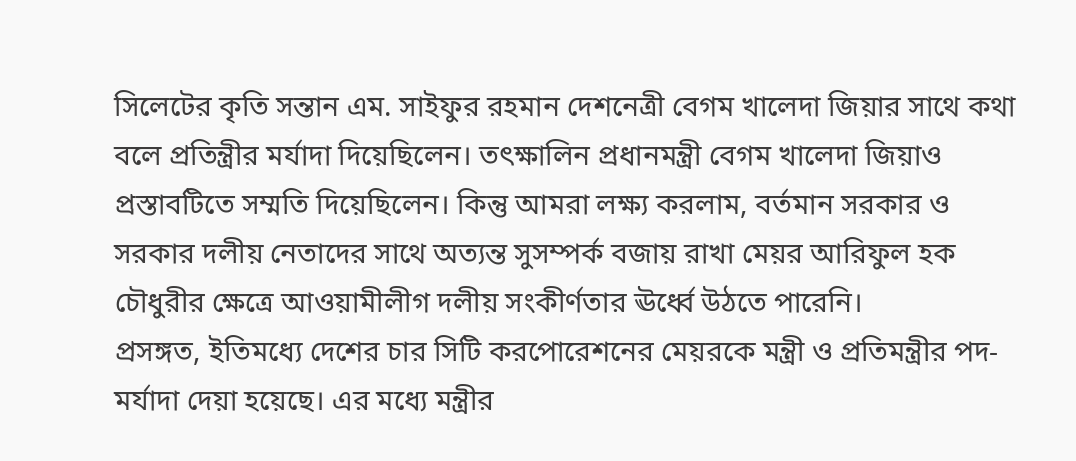সিলেটের কৃতি সন্তান এম. সাইফুর রহমান দেশনেত্রী বেগম খালেদা জিয়ার সাথে কথা বলে প্রতিন্ত্রীর মর্যাদা দিয়েছিলেন। তৎক্ষালিন প্রধানমন্ত্রী বেগম খালেদা জিয়াও প্রস্তাবটিতে সম্মতি দিয়েছিলেন। কিন্তু আমরা লক্ষ্য করলাম, বর্তমান সরকার ও সরকার দলীয় নেতাদের সাথে অত্যন্ত সুসম্পর্ক বজায় রাখা মেয়র আরিফুল হক চৌধুরীর ক্ষেত্রে আওয়ামীলীগ দলীয় সংকীর্ণতার ঊর্ধ্বে উঠতে পারেনি।
প্রসঙ্গত, ইতিমধ্যে দেশের চার সিটি করপোরেশনের মেয়রকে মন্ত্রী ও প্রতিমন্ত্রীর পদ-মর্যাদা দেয়া হয়েছে। এর মধ্যে মন্ত্রীর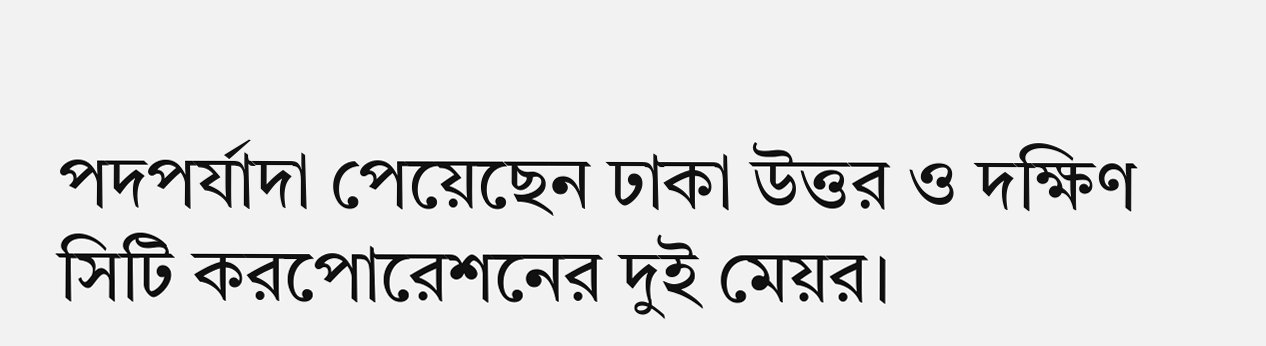পদপর্যাদা পেয়েছেন ঢাকা উত্তর ও দক্ষিণ সিটি করপোরেশনের দুই মেয়র।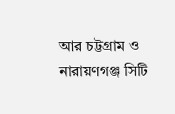আর চট্টগ্রাম ও নারায়ণগঞ্জ সিটি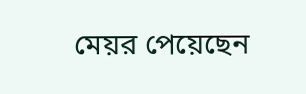মেয়র পেয়েছেন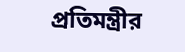প্রতিমন্ত্রীর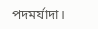পদমর্যাদা।